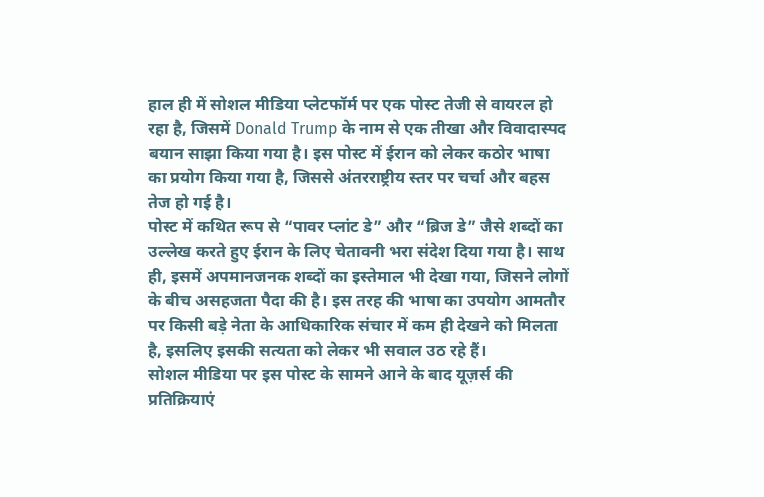हाल ही में सोशल मीडिया प्लेटफॉर्म पर एक पोस्ट तेजी से वायरल हो रहा है, जिसमें Donald Trump के नाम से एक तीखा और विवादास्पद बयान साझा किया गया है। इस पोस्ट में ईरान को लेकर कठोर भाषा का प्रयोग किया गया है, जिससे अंतरराष्ट्रीय स्तर पर चर्चा और बहस तेज हो गई है।
पोस्ट में कथित रूप से “पावर प्लांट डे” और “ब्रिज डे” जैसे शब्दों का उल्लेख करते हुए ईरान के लिए चेतावनी भरा संदेश दिया गया है। साथ ही, इसमें अपमानजनक शब्दों का इस्तेमाल भी देखा गया, जिसने लोगों के बीच असहजता पैदा की है। इस तरह की भाषा का उपयोग आमतौर पर किसी बड़े नेता के आधिकारिक संचार में कम ही देखने को मिलता है, इसलिए इसकी सत्यता को लेकर भी सवाल उठ रहे हैं।
सोशल मीडिया पर इस पोस्ट के सामने आने के बाद यूज़र्स की प्रतिक्रियाएं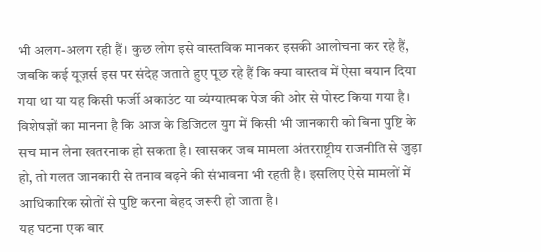भी अलग-अलग रही हैं। कुछ लोग इसे वास्तविक मानकर इसकी आलोचना कर रहे हैं, जबकि कई यूज़र्स इस पर संदेह जताते हुए पूछ रहे हैं कि क्या वास्तव में ऐसा बयान दिया गया था या यह किसी फर्जी अकाउंट या व्यंग्यात्मक पेज की ओर से पोस्ट किया गया है।
विशेषज्ञों का मानना है कि आज के डिजिटल युग में किसी भी जानकारी को बिना पुष्टि के सच मान लेना खतरनाक हो सकता है। खासकर जब मामला अंतरराष्ट्रीय राजनीति से जुड़ा हो, तो गलत जानकारी से तनाव बढ़ने की संभावना भी रहती है। इसलिए ऐसे मामलों में आधिकारिक स्रोतों से पुष्टि करना बेहद जरूरी हो जाता है।
यह घटना एक बार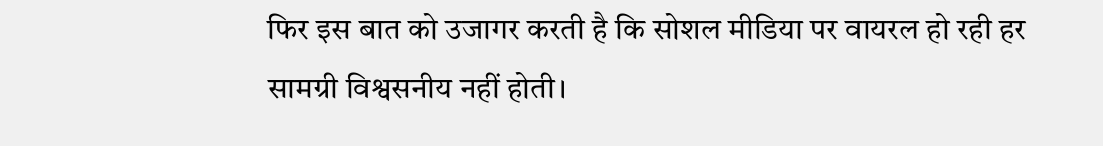फिर इस बात को उजागर करती है कि सोशल मीडिया पर वायरल हो रही हर सामग्री विश्वसनीय नहीं होती।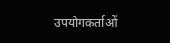उपयोगकर्ताओं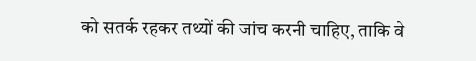को सतर्क रहकर तथ्यों की जांच करनी चाहिए, ताकि वे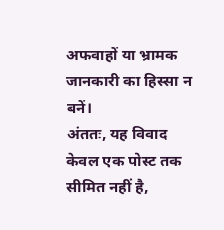अफवाहों या भ्रामक जानकारी का हिस्सा न बनें।
अंततः, यह विवाद केवल एक पोस्ट तक सीमित नहीं है,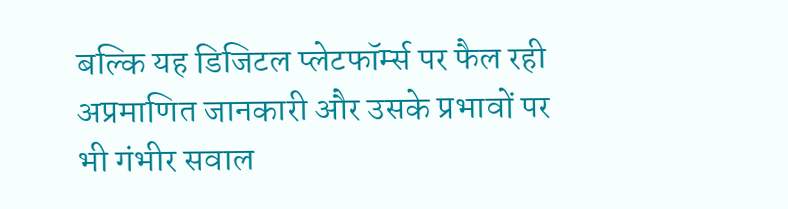बल्कि यह डिजिटल प्लेटफॉर्म्स पर फैल रही अप्रमाणित जानकारी और उसके प्रभावों पर भी गंभीर सवाल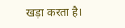खड़ा करता है।